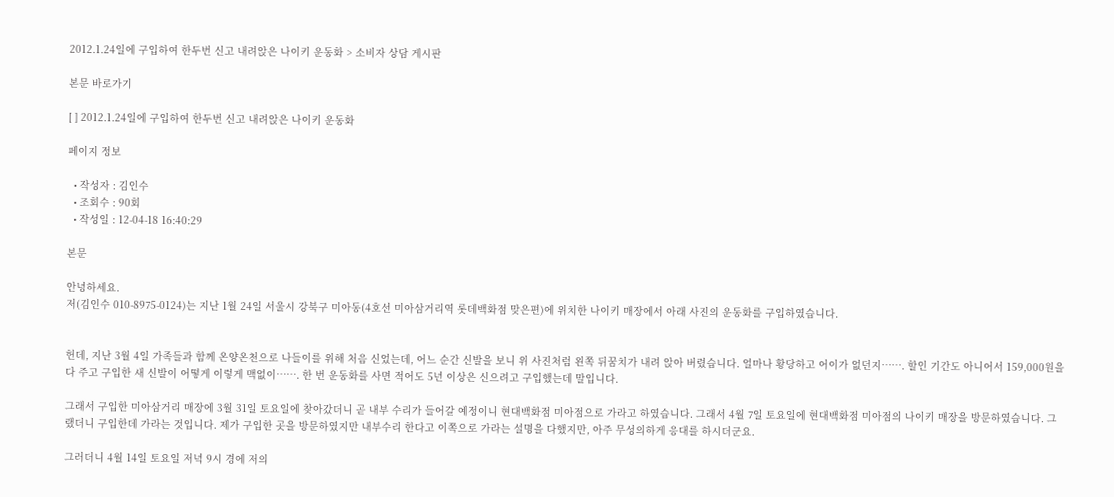2012.1.24일에 구입하여 한두번 신고 내려앉은 나이키 운동화 > 소비자 상담 게시판

본문 바로가기

[ ] 2012.1.24일에 구입하여 한두번 신고 내려앉은 나이키 운동화

페이지 정보

  • 작성자 : 김인수
  • 조회수 : 90회
  • 작성일 : 12-04-18 16:40:29

본문

안녕하세요.
저(김인수 010-8975-0124)는 지난 1월 24일 서울시 강북구 미아동(4호선 미아삼거리역 롯데백화점 맞은편)에 위치한 나이키 매장에서 아래 사진의 운동화를 구입하였습니다.


헌데, 지난 3월 4일 가족들과 함께 온양온천으로 나들이를 위해 처음 신었는데, 어느 순간 신발을 보니 위 사진처럼 왼쪽 뒤꿈치가 내려 앉아 버렸습니다. 얼마나 황당하고 어이가 없던지……. 할인 기간도 아니어서 159,000원을 다 주고 구입한 새 신발이 어떻게 이렇게 맥없이……. 한 번 운동화를 사면 적어도 5년 이상은 신으려고 구입했는데 말입니다.

그래서 구입한 미아삼거리 매장에 3월 31일 토요일에 찾아갔더니 곧 내부 수리가 들어갈 예정이니 현대백화점 미아점으로 가라고 하였습니다. 그래서 4월 7일 토요일에 현대백화점 미아점의 나이키 매장을 방문하였습니다. 그랬더니 구입한데 가라는 것입니다. 제가 구입한 곳을 방문하였지만 내부수리 한다고 이쪽으로 가라는 설명을 다했지만, 아주 무성의하게 응대를 하시더군요.

그러더니 4월 14일 토요일 저녁 9시 경에 저의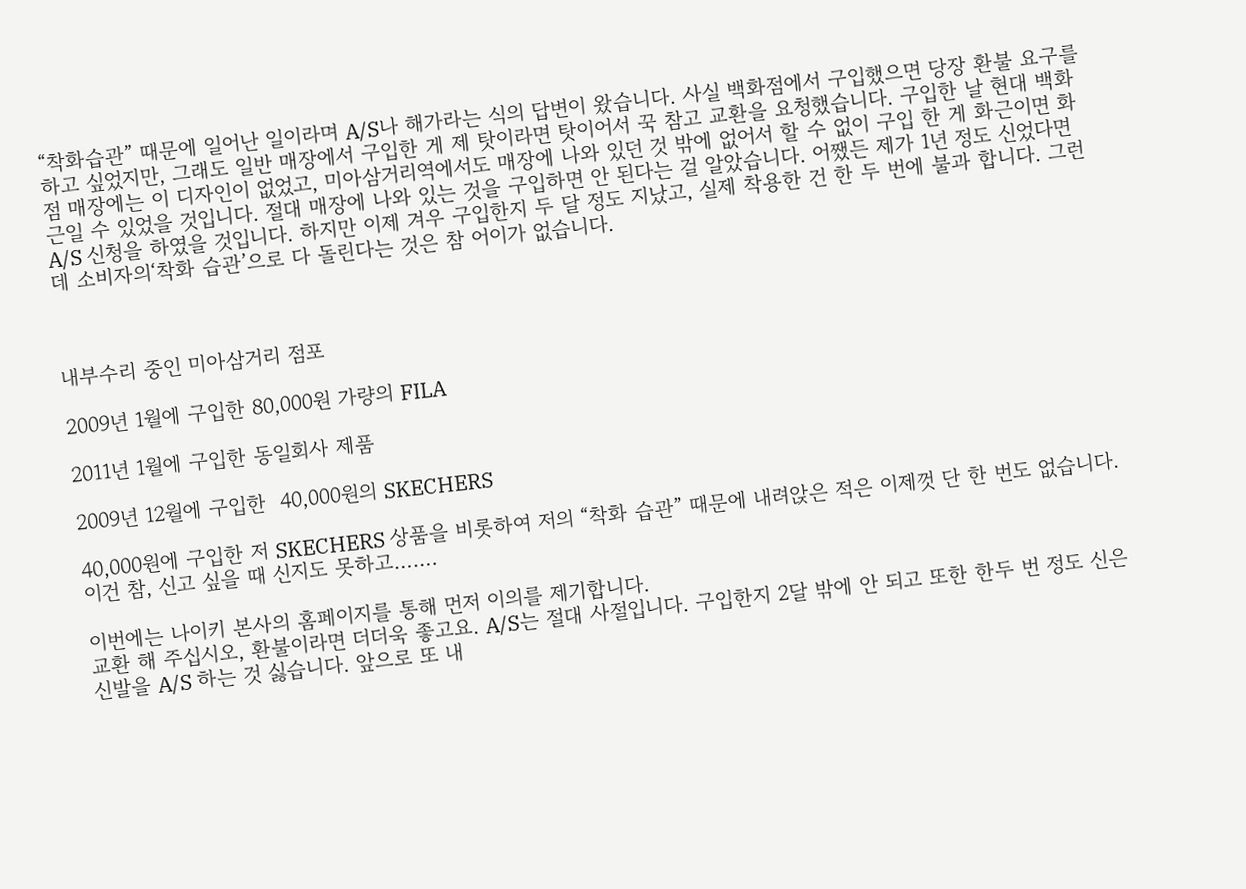“착화습관” 때문에 일어난 일이라며 A/S나 해가라는 식의 답변이 왔습니다. 사실 백화점에서 구입했으면 당장 환불 요구를 하고 싶었지만, 그래도 일반 매장에서 구입한 게 제 탓이라면 탓이어서 꾹 참고 교환을 요청했습니다. 구입한 날 현대 백화점 매장에는 이 디자인이 없었고, 미아삼거리역에서도 매장에 나와 있던 것 밖에 없어서 할 수 없이 구입 한 게 화근이면 화근일 수 있었을 것입니다. 절대 매장에 나와 있는 것을 구입하면 안 된다는 걸 알았습니다. 어쨌든 제가 1년 정도 신었다면 A/S 신청을 하였을 것입니다. 하지만 이제 겨우 구입한지 두 달 정도 지났고, 실제 착용한 건 한 두 번에 불과 합니다. 그런데 소비자의‘착화 습관’으로 다 돌린다는 것은 참 어이가 없습니다.



내부수리 중인 미아삼거리 점포

2009년 1월에 구입한 80,000원 가량의 FILA

2011년 1월에 구입한 동일회사 제품

2009년 12월에 구입한  40,000원의 SKECHERS

40,000원에 구입한 저 SKECHERS 상품을 비롯하여 저의 “착화 습관” 때문에 내려앉은 적은 이제껏 단 한 번도 없습니다. 이건 참, 신고 싶을 때 신지도 못하고…….

이번에는 나이키 본사의 홈페이지를 통해 먼저 이의를 제기합니다.
교환 해 주십시오, 환불이라면 더더욱 좋고요. A/S는 절대 사절입니다. 구입한지 2달 밖에 안 되고 또한 한두 번 정도 신은 신발을 A/S 하는 것 싫습니다. 앞으로 또 내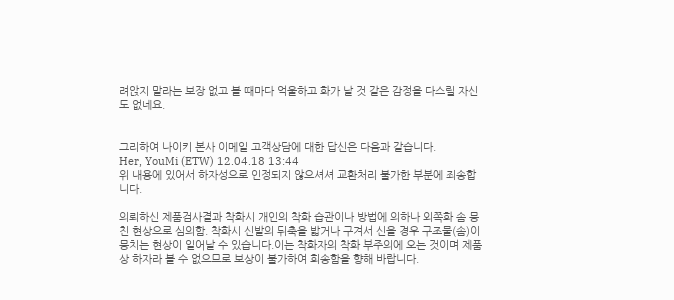려앉지 말라는 보장 없고 볼 때마다 억울하고 화가 날 것 같은 감정을 다스릴 자신도 없네요.


그리하여 나이키 본사 이메일 고객상담에 대한 답신은 다음과 같습니다.
Her, YouMi (ETW) 12.04.18 13:44
위 내용에 있어서 하자성으로 인정되지 않으셔셔 교환처리 불가한 부분에 죄송합니다.

의뢰하신 제품검사결과 착화시 개인의 착화 습관이나 방법에 의하나 외쪽화 솜 뭉친 현상으로 심의함. 착화시 신발의 뒤축을 밟거나 구겨서 신을 경우 구조물(솜)이 뭉치는 현상이 일어날 수 있습니다.이는 착화자의 착화 부주의에 오는 것이며 제품상 하자라 볼 수 없으므로 보상이 불가하여 회송함을 향해 바랍니다.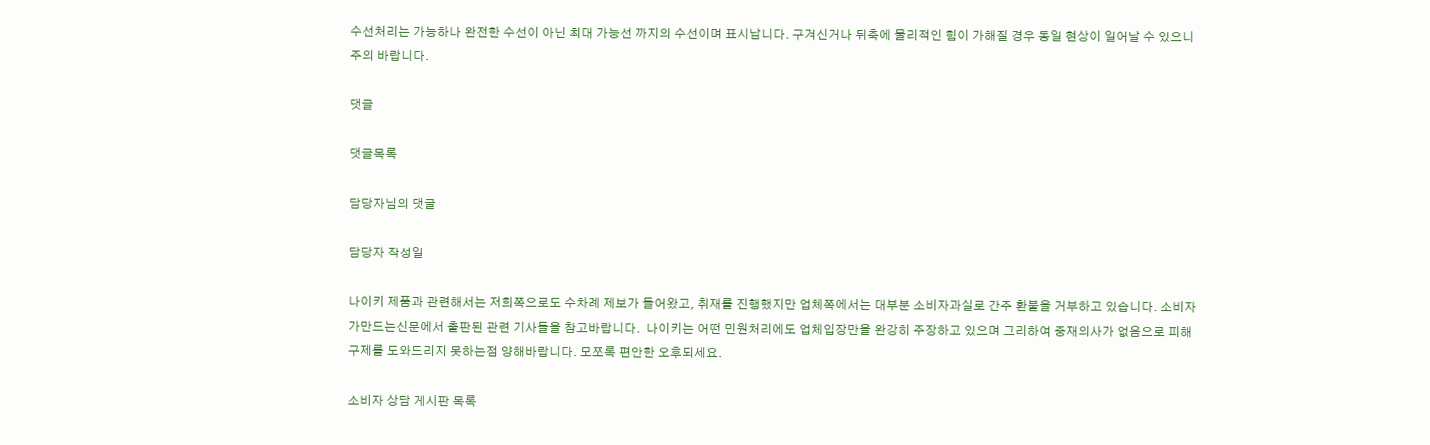수선처리는 가능하나 완전한 수선이 아닌 최대 가능선 까지의 수선이며 표시납니다. 구겨신거나 뒤축에 물리적인 힘이 가해질 경우 동일 현상이 일어날 수 있으니 주의 바랍니다.

댓글

댓글목록

담당자님의 댓글

담당자 작성일

나이키 제품과 관련해서는 저희쪽으로도 수차례 제보가 들어왔고, 취재를 진행했지만 업체쪽에서는 대부분 소비자과실로 간주 환불을 거부하고 있습니다. 소비자가만드는신문에서 출판된 관련 기사들을 참고바랍니다.  나이키는 어떤 민원처리에도 업체입장만을 완강히 주장하고 있으며 그리하여 중재의사가 없음으로 피해구제를 도와드리지 못하는점 양해바랍니다. 모쪼록 편안한 오후되세요.

소비자 상담 게시판 목록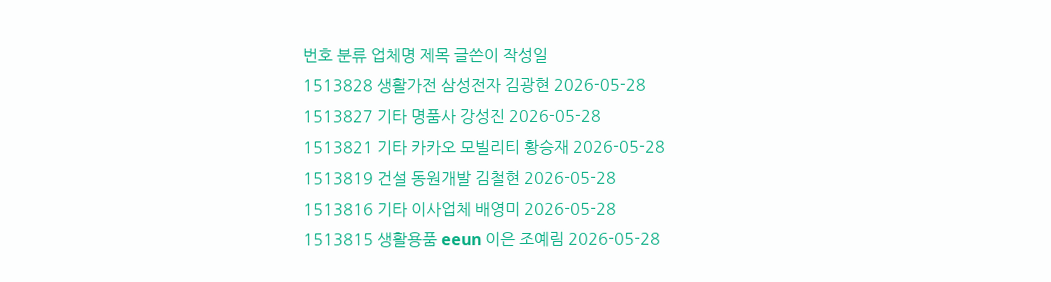번호 분류 업체명 제목 글쓴이 작성일
1513828 생활가전 삼성전자 김광현 2026-05-28
1513827 기타 명품사 강성진 2026-05-28
1513821 기타 카카오 모빌리티 황승재 2026-05-28
1513819 건설 동원개발 김철현 2026-05-28
1513816 기타 이사업체 배영미 2026-05-28
1513815 생활용품 eeun 이은 조예림 2026-05-28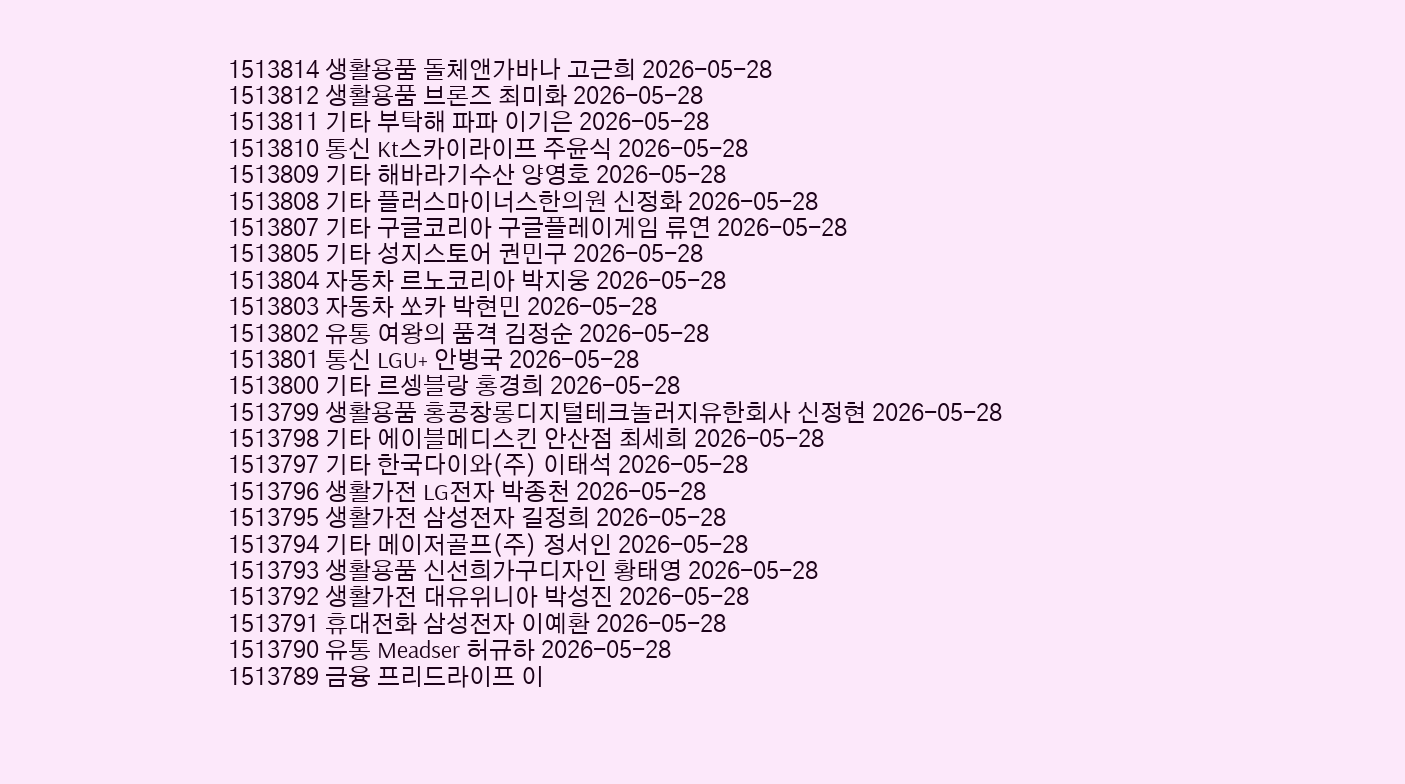1513814 생활용품 돌체앤가바나 고근희 2026-05-28
1513812 생활용품 브론즈 최미화 2026-05-28
1513811 기타 부탁해 파파 이기은 2026-05-28
1513810 통신 Kt스카이라이프 주윤식 2026-05-28
1513809 기타 해바라기수산 양영호 2026-05-28
1513808 기타 플러스마이너스한의원 신정화 2026-05-28
1513807 기타 구글코리아 구글플레이게임 류연 2026-05-28
1513805 기타 성지스토어 권민구 2026-05-28
1513804 자동차 르노코리아 박지웅 2026-05-28
1513803 자동차 쏘카 박현민 2026-05-28
1513802 유통 여왕의 품격 김정순 2026-05-28
1513801 통신 LGU+ 안병국 2026-05-28
1513800 기타 르셍블랑 홍경희 2026-05-28
1513799 생활용품 홍콩창롱디지털테크놀러지유한회사 신정현 2026-05-28
1513798 기타 에이블메디스킨 안산점 최세희 2026-05-28
1513797 기타 한국다이와(주) 이태석 2026-05-28
1513796 생활가전 LG전자 박종천 2026-05-28
1513795 생활가전 삼성전자 길정희 2026-05-28
1513794 기타 메이저골프(주) 정서인 2026-05-28
1513793 생활용품 신선희가구디자인 황태영 2026-05-28
1513792 생활가전 대유위니아 박성진 2026-05-28
1513791 휴대전화 삼성전자 이예환 2026-05-28
1513790 유통 Meadser 허규하 2026-05-28
1513789 금융 프리드라이프 이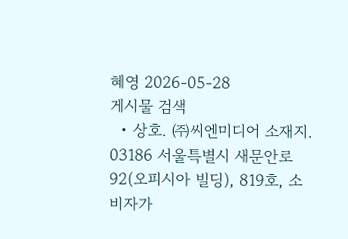혜영 2026-05-28
게시물 검색
  • 상호. ㈜씨엔미디어 소재지. 03186 서울특별시 새문안로 92(오피시아 빌딩), 819호, 소비자가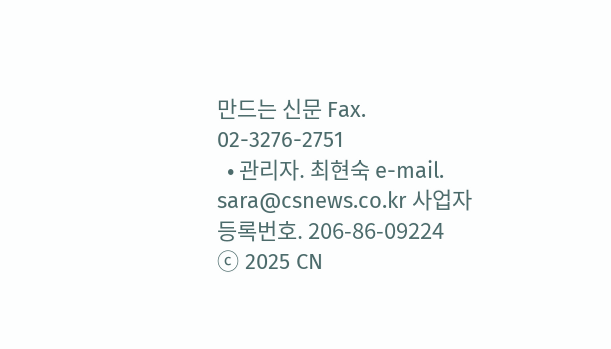만드는 신문 Fax. 02-3276-2751
  • 관리자. 최현숙 e-mail. sara@csnews.co.kr 사업자등록번호. 206-86-09224
ⓒ 2025 CN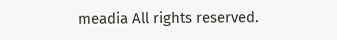meadia All rights reserved.